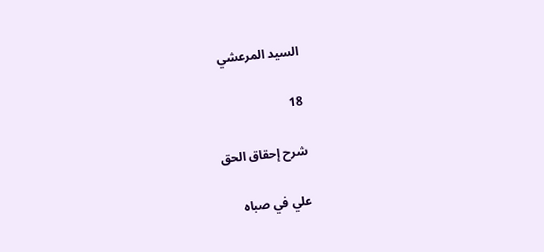السيد المرعشي

18

شرح إحقاق الحق

علي في صباه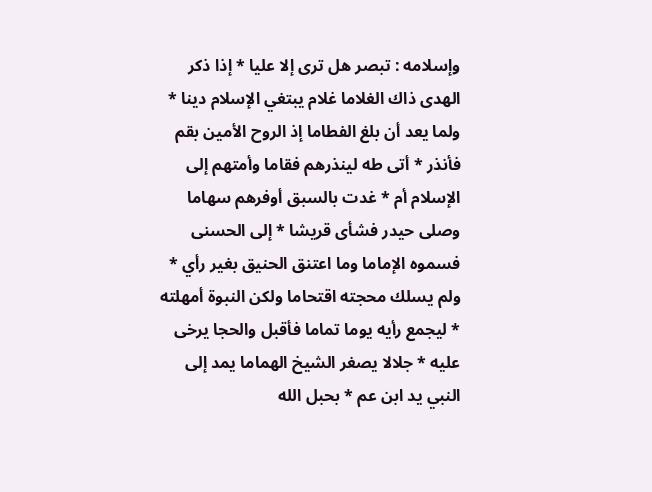وإسلامه : تبصر هل ترى إلا عليا * إذا ذكر الهدى ذاك الغلاما غلام يبتغي الإسلام دينا * ولما يعد أن بلغ الفطاما إذ الروح الأمين بقم فأنذر * أتى طه لينذرهم فقاما وأمتهم إلى الإسلام أم * غدت بالسبق أوفرهم سهاما وصلى حيدر فشأى قريشا * إلى الحسنى فسموه الإماما وما اعتنق الحنيق بغير رأي * ولم يسلك محجته اقتحاما ولكن النبوة أمهلته * ليجمع رأيه يوما تماما فأقبل والحجا يرخى عليه * جلالا يصغر الشيخ الهماما يمد إلى النبي يد ابن عم * بحبل الله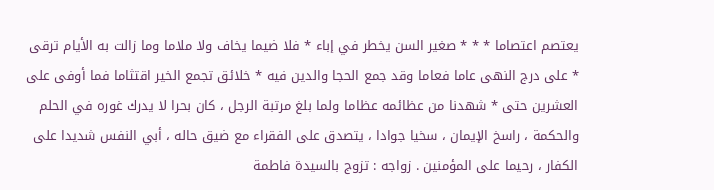يعتصم اعتصاما * * * صغير السن يخطر في إباء * فلا ضيما يخاف ولا ملاما وما زالت به الأيام ترقى * على درج النهى عاما فعاما وقد جمع الحجا والدين فيه * خلائق تجمع الخير اقتثاما فما أوفى على العشرين حتى * شهدنا من عظائمه عظاما ولما بلغ مرتبة الرجل ، كان بحرا لا يدرك غوره في الحلم والحكمة ، راسخ الإيمان ، سخيا جوادا ، يتصدق على الفقراء مع ضيق حاله ، أبي النفس شديدا على الكفار ، رحيما على المؤمنين . زواجه : تزوج بالسيدة فاطمة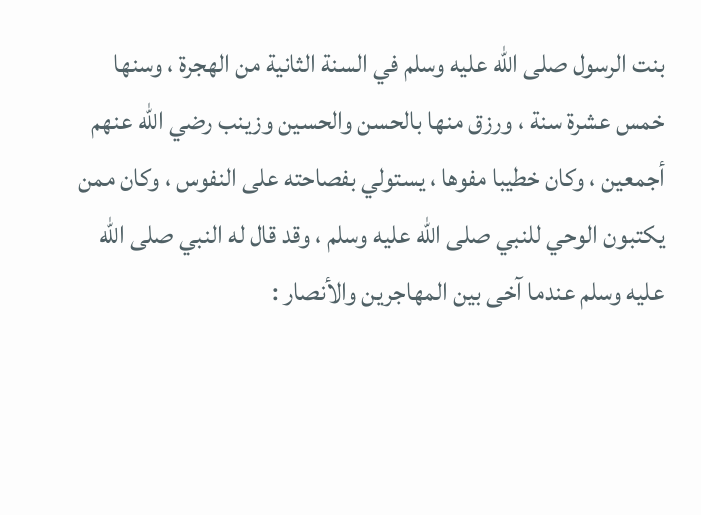بنت الرسول صلى الله عليه وسلم في السنة الثانية من الهجرة ، وسنها خمس عشرة سنة ، ورزق منها بالحسن والحسين وزينب رضي الله عنهم أجمعين ، وكان خطيبا مفوها ، يستولي بفصاحته على النفوس ، وكان ممن يكتبون الوحي للنبي صلى الله عليه وسلم ، وقد قال له النبي صلى الله عليه وسلم عندما آخى بين المهاجرين والأنصار :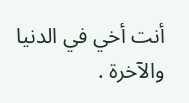أنت أخي في الدنيا والآخرة .